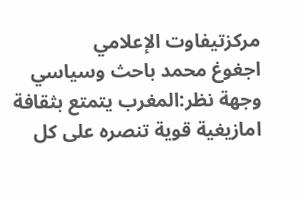مركزتيفاوت الإعلامي
اجغوغ محمد باحث وسياسي
وجهة نظر:المغرب يتمتع بثقافة امازيغية قوية تنصره على كل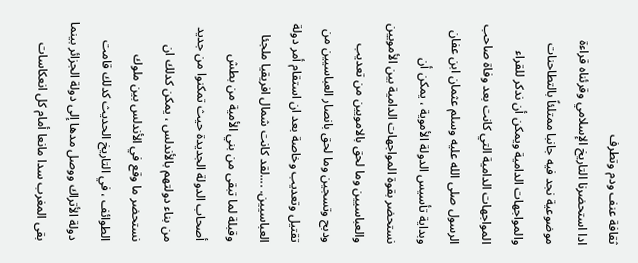ثقافة عنف ودم وتطرف
ادا استحضرنا التاريخ الإسلامي وقرئناه قراءة موضوعية نجد فيه جانبا ممتلئاً بالتطاحنات والمواجهات الدامية ويمكن أن ندكر للقراء المواجهات الدامية التي كانت بعد وفاة صاحب الرسول صلى الله عليه وسلم عثمان ابن عفان وبداية تأسيس الدولة الأموية ، يمكن أن نستحضر بقوة المواجهات الدامية بين الأمويين والعباسيين وما لحق بالامويين من تعديب ودبح وتسجين وما لحق بانصار العباسيين من تقتيل وتعديب وخاصة بعد ان استقام أمر دولة العباسيين. ....لقد كانت شمال افريقيا ملجئا وقبلة لما تبقى من بني الأمية من بطش أصحاب الدولة الجديدة حيث تمكنوا من جديد من بناء دولتهم بالأندلس ، يمكن كدلك ان نستحضر ما وقع في الأندلس بين ملوك الطوائف ، في التاريخ الحديث كدلك قامت دولة الأتراك ووصل مدها إلى دولة الجزائر بينما بقى المغرب سدا مانعا أمام كل انعكاسات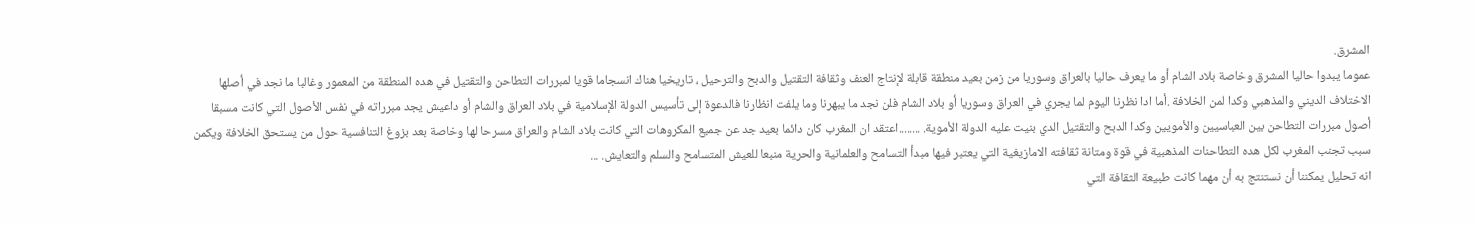المشرق.
عموما يبدوا حاليا المشرق وخاصة بلاد الشام أو ما يعرف حاليا بالعراق وسوريا من زمن بعيد منطقة قابلة لإنتاج العنف وثقافة التقتيل والدبح والترحيل ، تاريخيا هناك انسجاما قويا لمبررات التطاحن والتقتيل في هده المنطقة من المعمور وغالبا ما نجد في أصلها الاختلاف الديني والمذهبي وكدا لمن الخلافة .أما ادا نظرنا اليوم لما يجري في العراق وسوريا أو بلاد الشام فلن نجد ما يبهرنا وما يلفت انظارنا فالدعوة إلى تأسيس الدولة الإسلامية في بلاد العراق والشام أو داعيش يجد مبرراته في نفس الأصول التي كانت مسبقا أصول مبررات التطاحن بين العباسيين والأمويين وكدا الدبح والتقتيل الدي بنيت عليه الدولة الأموية. ........اعتقد ان المغرب كان دائما بعيد جد عن جميع المكروهات التي كانت بلاد الشام والعراق مسرحا لها وخاصة بعد بزوغ التنافسية حول من يستحق الخلافة ويكمن سبب تجنب المغرب لكل هده التطاحنات المذهبية في قوة ومتانة ثقافته الامازيغية التي يعتبر فيها مبدأ التسامح والعلمانية والحرية منبعا للعيش المتسامح والسلم والتعايش. ...
انه تحليل يمكننا أن نستنتج به أن مهما كانت طبيعة الثقافة التي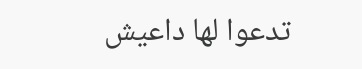تدعوا لها داعيش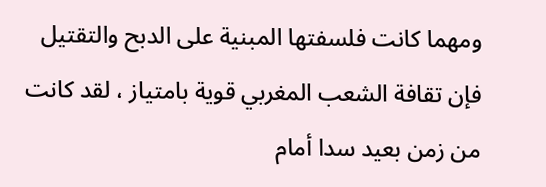ومهما كانت فلسفتها المبنية على الدبح والتقتيل فإن تقافة الشعب المغربي قوية بامتياز ، لقد كانت من زمن بعيد سدا أمام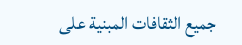جميع الثقافات المبنية على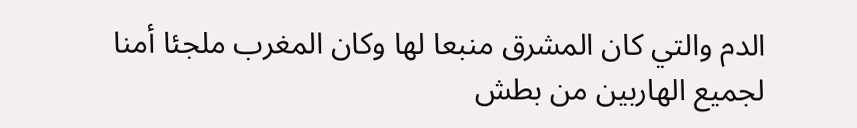الدم والتي كان المشرق منبعا لها وكان المغرب ملجئا أمنا لجميع الهاربين من بطش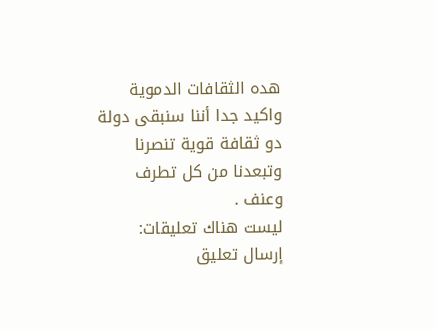هده الثقافات الدموية واكيد جدا أننا سنبقى دولة دو ثقافة قوية تنصرنا وتبعدنا من كل تطرف وعنف .
ليست هناك تعليقات:
إرسال تعليق